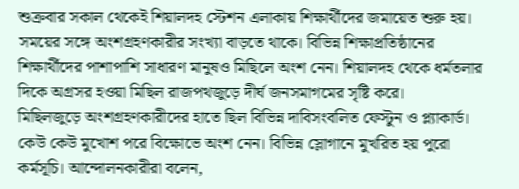শুক্রবার সকাল থেকেই শিয়ালদহ স্টেশন এলাকায় শিক্ষার্থীদের জমায়েত শুরু হয়। সময়ের সঙ্গে অংশগ্রহণকারীর সংখ্যা বাড়তে থাকে। বিভিন্ন শিক্ষাপ্রতিষ্ঠানের শিক্ষার্থীদের পাশাপাশি সাধারণ মানুষও মিছিলে অংশ নেন। শিয়ালদহ থেকে ধর্মতলার দিকে অগ্রসর হওয়া মিছিল রাজপথজুড়ে দীর্ঘ জনসমাগমের সৃষ্টি করে।
মিছিলজুড়ে অংশগ্রহণকারীদের হাতে ছিল বিভিন্ন দাবিসংবলিত ফেস্টুন ও প্ল্যাকার্ড। কেউ কেউ মুখোশ পরে বিক্ষোভে অংশ নেন। বিভিন্ন স্লোগানে মুখরিত হয় পুরো কর্মসূচি। আন্দোলনকারীরা বলেন,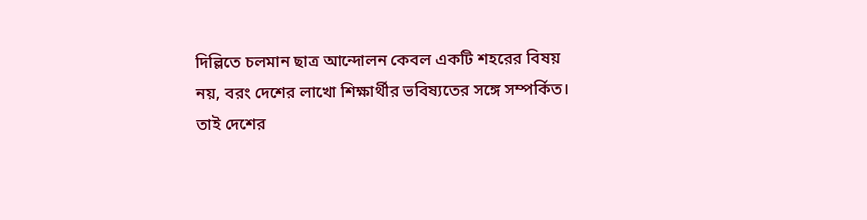দিল্লিতে চলমান ছাত্র আন্দোলন কেবল একটি শহরের বিষয় নয়, বরং দেশের লাখো শিক্ষার্থীর ভবিষ্যতের সঙ্গে সম্পর্কিত। তাই দেশের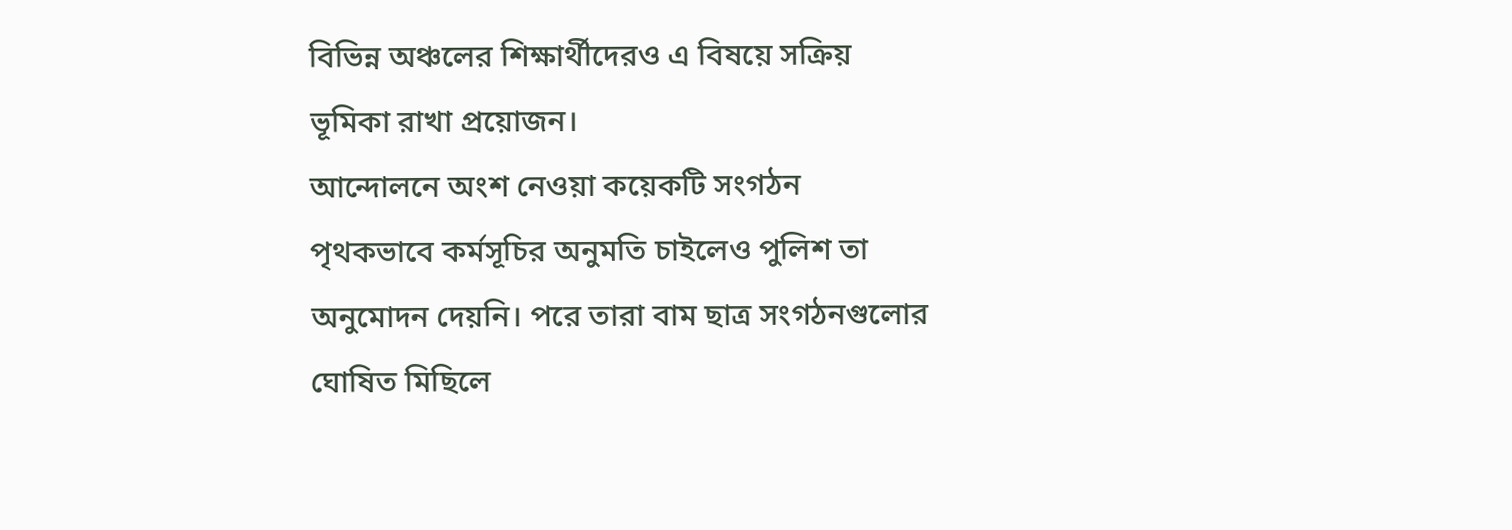বিভিন্ন অঞ্চলের শিক্ষার্থীদেরও এ বিষয়ে সক্রিয় ভূমিকা রাখা প্রয়োজন।
আন্দোলনে অংশ নেওয়া কয়েকটি সংগঠন পৃথকভাবে কর্মসূচির অনুমতি চাইলেও পুলিশ তা অনুমোদন দেয়নি। পরে তারা বাম ছাত্র সংগঠনগুলোর ঘোষিত মিছিলে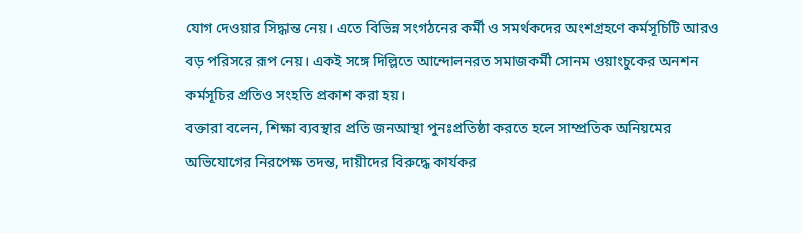যোগ দেওয়ার সিদ্ধান্ত নেয়। এতে বিভিন্ন সংগঠনের কর্মী ও সমর্থকদের অংশগ্রহণে কর্মসূচিটি আরও বড় পরিসরে রূপ নেয়। একই সঙ্গে দিল্লিতে আন্দোলনরত সমাজকর্মী সোনম ওয়াংচুকের অনশন কর্মসূচির প্রতিও সংহতি প্রকাশ করা হয়।
বক্তারা বলেন, শিক্ষা ব্যবস্থার প্রতি জনআস্থা পুনঃপ্রতিষ্ঠা করতে হলে সাম্প্রতিক অনিয়মের অভিযোগের নিরপেক্ষ তদন্ত, দায়ীদের বিরুদ্ধে কার্যকর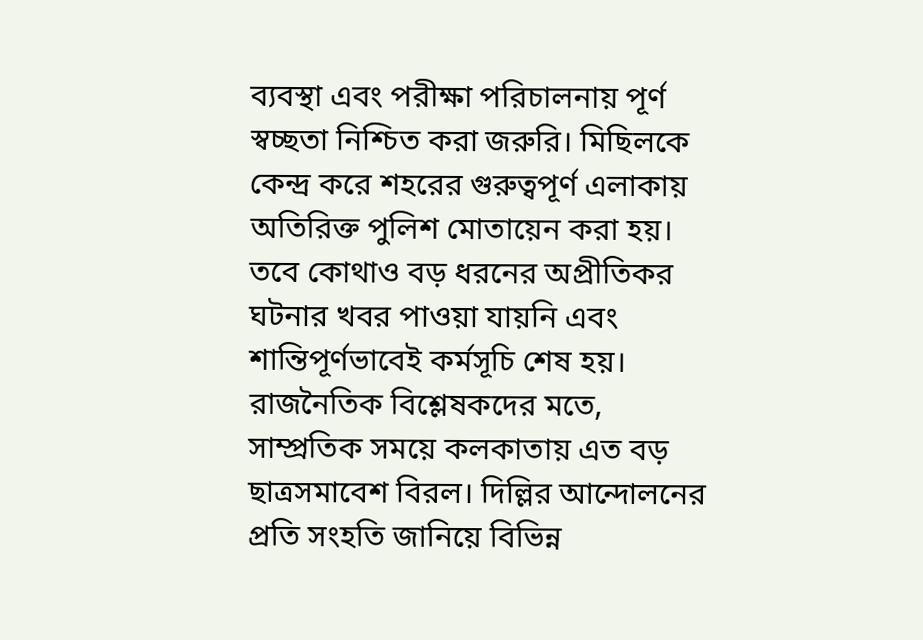ব্যবস্থা এবং পরীক্ষা পরিচালনায় পূর্ণ স্বচ্ছতা নিশ্চিত করা জরুরি। মিছিলকে কেন্দ্র করে শহরের গুরুত্বপূর্ণ এলাকায় অতিরিক্ত পুলিশ মোতায়েন করা হয়। তবে কোথাও বড় ধরনের অপ্রীতিকর ঘটনার খবর পাওয়া যায়নি এবং শান্তিপূর্ণভাবেই কর্মসূচি শেষ হয়।
রাজনৈতিক বিশ্লেষকদের মতে, সাম্প্রতিক সময়ে কলকাতায় এত বড় ছাত্রসমাবেশ বিরল। দিল্লির আন্দোলনের প্রতি সংহতি জানিয়ে বিভিন্ন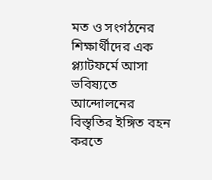মত ও সংগঠনের শিক্ষার্থীদের এক প্ল্যাটফর্মে আসা ভবিষ্যতে আন্দোলনের বিস্তৃতির ইঙ্গিত বহন করতে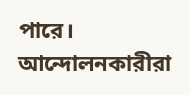পারে। আন্দোলনকারীরা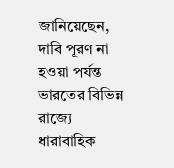জানিয়েছেন, দাবি পূরণ না হওয়া পর্যন্ত ভারতের বিভিন্ন রাজ্যে ধারাবাহিক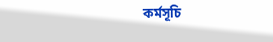কর্মসূচি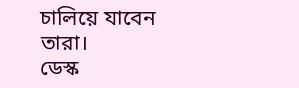চালিয়ে যাবেন তারা।
ডেস্ক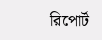রিপোর্ট